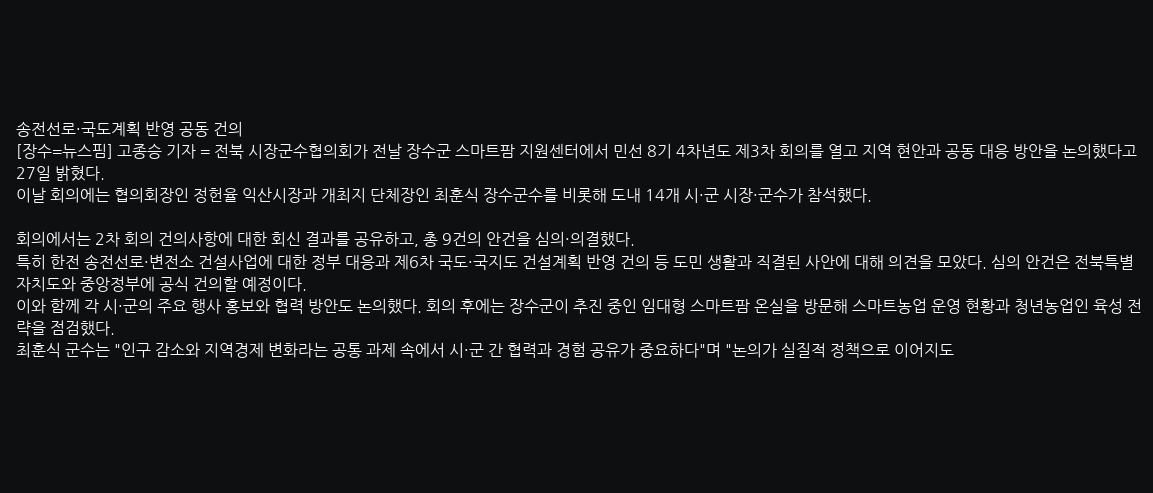송전선로·국도계획 반영 공동 건의
[장수=뉴스핌] 고종승 기자 = 전북 시장군수협의회가 전날 장수군 스마트팜 지원센터에서 민선 8기 4차년도 제3차 회의를 열고 지역 현안과 공동 대응 방안을 논의했다고 27일 밝혔다.
이날 회의에는 협의회장인 정헌율 익산시장과 개최지 단체장인 최훈식 장수군수를 비롯해 도내 14개 시·군 시장·군수가 참석했다.

회의에서는 2차 회의 건의사항에 대한 회신 결과를 공유하고, 총 9건의 안건을 심의·의결했다.
특히 한전 송전선로·변전소 건설사업에 대한 정부 대응과 제6차 국도·국지도 건설계획 반영 건의 등 도민 생활과 직결된 사안에 대해 의견을 모았다. 심의 안건은 전북특별자치도와 중앙정부에 공식 건의할 예정이다.
이와 함께 각 시·군의 주요 행사 홍보와 협력 방안도 논의했다. 회의 후에는 장수군이 추진 중인 임대형 스마트팜 온실을 방문해 스마트농업 운영 현황과 청년농업인 육성 전략을 점검했다.
최훈식 군수는 "인구 감소와 지역경제 변화라는 공통 과제 속에서 시·군 간 협력과 경험 공유가 중요하다"며 "논의가 실질적 정책으로 이어지도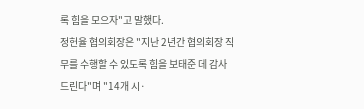록 힘을 모으자"고 말했다.
정헌율 협의회장은 "지난 2년간 협의회장 직무를 수행할 수 있도록 힘을 보태준 데 감사드린다"며 "14개 시·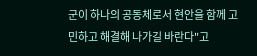군이 하나의 공동체로서 현안을 함께 고민하고 해결해 나가길 바란다"고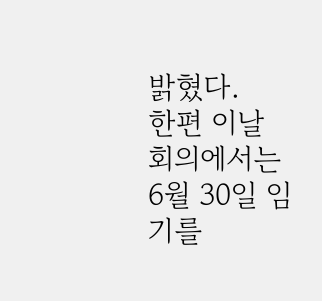밝혔다.
한편 이날 회의에서는 6월 30일 임기를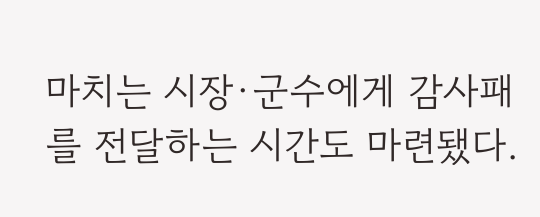마치는 시장·군수에게 감사패를 전달하는 시간도 마련됐다.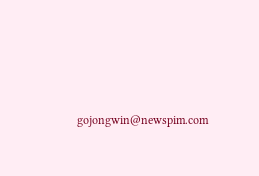gojongwin@newspim.com